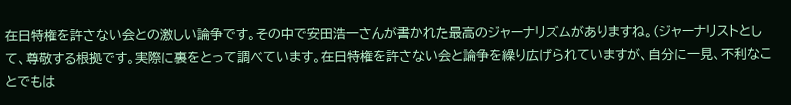在日特権を許さない会との激しい論争です。その中で安田浩一さんが書かれた最高のジャーナリズムがありますね。(ジャーナリストとして、尊敬する根拠です。実際に裏をとって調べています。在日特権を許さない会と論争を繰り広げられていますが、自分に一見、不利なことでもは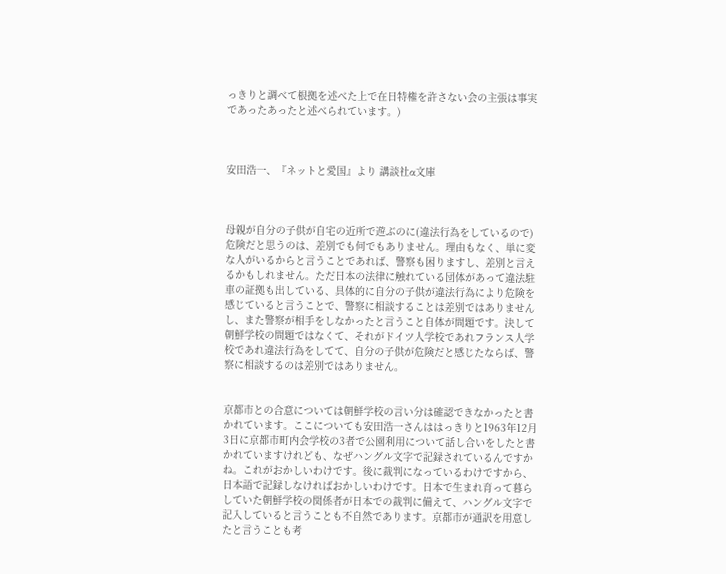っきりと調べて根拠を述べた上で在日特権を許さない会の主張は事実であったあったと述べられています。)



安田浩一、『ネットと愛国』より 講談社α文庫



母親が自分の子供が自宅の近所で遊ぶのに(違法行為をしているので)危険だと思うのは、差別でも何でもありません。理由もなく、単に変な人がいるからと言うことであれば、警察も困りますし、差別と言えるかもしれません。ただ日本の法律に触れている団体があって違法駐車の証拠も出している、具体的に自分の子供が違法行為により危険を感じていると言うことで、警察に相談することは差別ではありませんし、また警察が相手をしなかったと言うこと自体が問題です。決して朝鮮学校の問題ではなくて、それがドイツ人学校であれフランス人学校であれ違法行為をしてて、自分の子供が危険だと感じたならば、警察に相談するのは差別ではありません。


京都市との合意については朝鮮学校の言い分は確認できなかったと書かれています。ここについても安田浩一さんははっきりと1963年12月3日に京都市町内会学校の3者で公園利用について話し合いをしたと書かれていますけれども、なぜハングル文字で記録されているんですかね。これがおかしいわけです。後に裁判になっているわけですから、日本語で記録しなければおかしいわけです。日本で生まれ育って暮らしていた朝鮮学校の関係者が日本での裁判に備えて、ハングル文字で記入していると言うことも不自然であります。京都市が通訳を用意したと言うことも考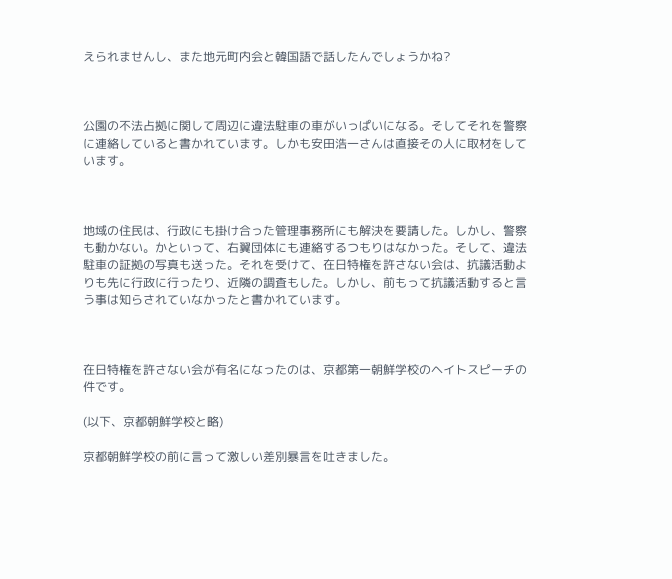えられませんし、また地元町内会と韓国語で話したんでしょうかね?



公園の不法占拠に関して周辺に違法駐車の車がいっぱいになる。そしてそれを警察に連絡していると書かれています。しかも安田浩一さんは直接その人に取材をしています。



地域の住民は、行政にも掛け合った管理事務所にも解決を要請した。しかし、警察も動かない。かといって、右翼団体にも連絡するつもりはなかった。そして、違法駐車の証拠の写真も送った。それを受けて、在日特権を許さない会は、抗議活動よりも先に行政に行ったり、近隣の調査もした。しかし、前もって抗議活動すると言う事は知らされていなかったと書かれています。



在日特権を許さない会が有名になったのは、京都第一朝鮮学校のヘイトスピーチの件です。

(以下、京都朝鮮学校と略)

京都朝鮮学校の前に言って激しい差別暴言を吐きました。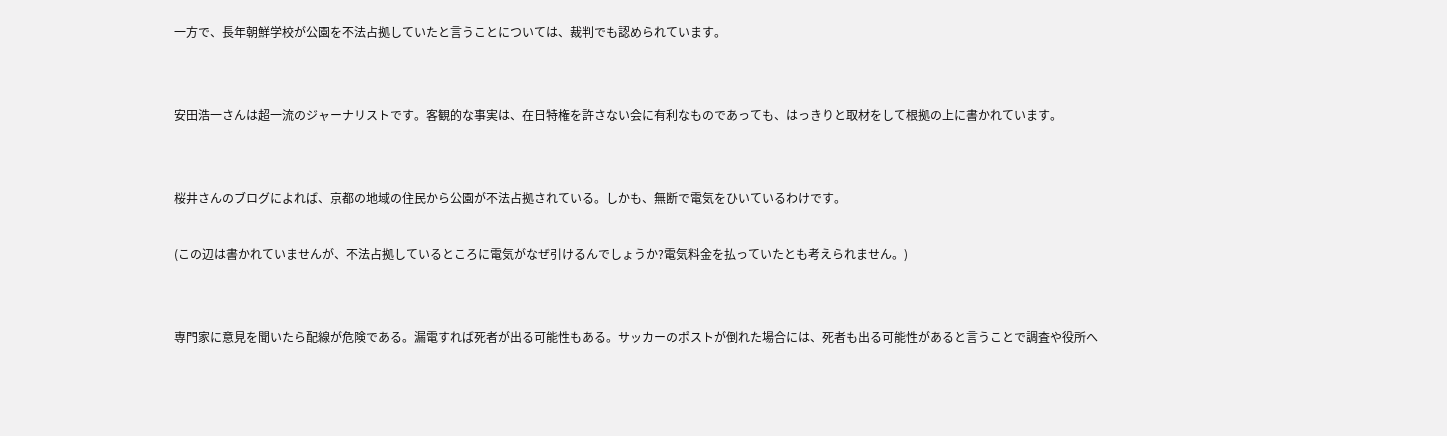一方で、長年朝鮮学校が公園を不法占拠していたと言うことについては、裁判でも認められています。


安田浩一さんは超一流のジャーナリストです。客観的な事実は、在日特権を許さない会に有利なものであっても、はっきりと取材をして根拠の上に書かれています。


桜井さんのブログによれば、京都の地域の住民から公園が不法占拠されている。しかも、無断で電気をひいているわけです。

(この辺は書かれていませんが、不法占拠しているところに電気がなぜ引けるんでしょうか?電気料金を払っていたとも考えられません。)


専門家に意見を聞いたら配線が危険である。漏電すれば死者が出る可能性もある。サッカーのポストが倒れた場合には、死者も出る可能性があると言うことで調査や役所へ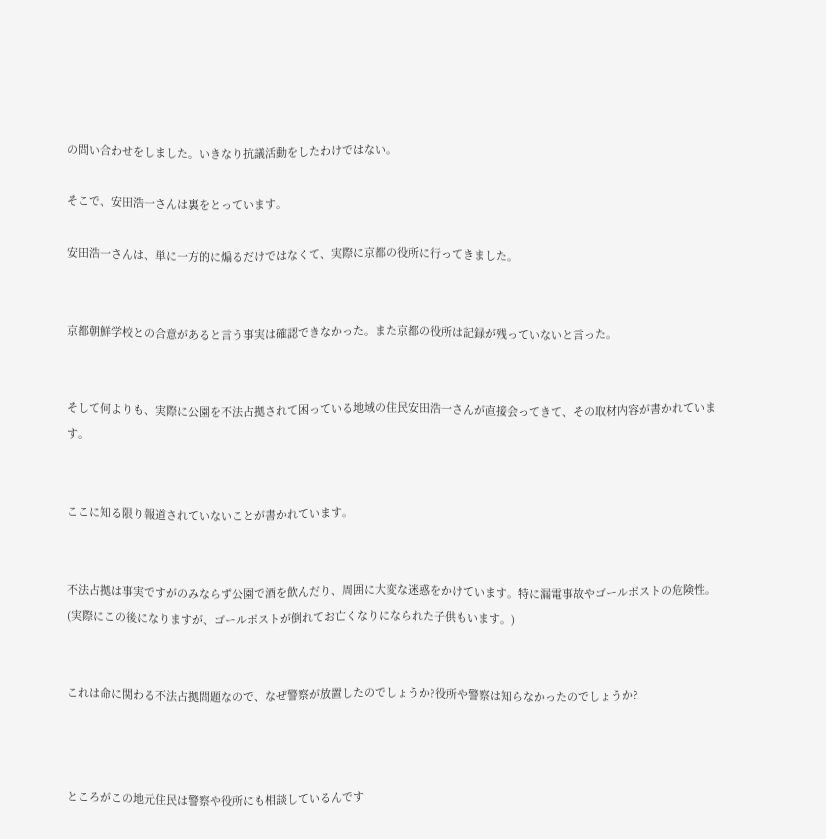の問い合わせをしました。いきなり抗議活動をしたわけではない。

そこで、安田浩一さんは裏をとっています。

安田浩一さんは、単に一方的に煽るだけではなくて、実際に京都の役所に行ってきました。


京都朝鮮学校との合意があると言う事実は確認できなかった。また京都の役所は記録が残っていないと言った。


そして何よりも、実際に公園を不法占拠されて困っている地域の住民安田浩一さんが直接会ってきて、その取材内容が書かれています。


ここに知る限り報道されていないことが書かれています。


不法占拠は事実ですがのみならず公園で酒を飲んだり、周囲に大変な迷惑をかけています。特に漏電事故やゴールポストの危険性。(実際にこの後になりますが、ゴールポストが倒れてお亡くなりになられた子供もいます。)


これは命に関わる不法占拠問題なので、なぜ警察が放置したのでしょうか?役所や警察は知らなかったのでしょうか?



ところがこの地元住民は警察や役所にも相談しているんです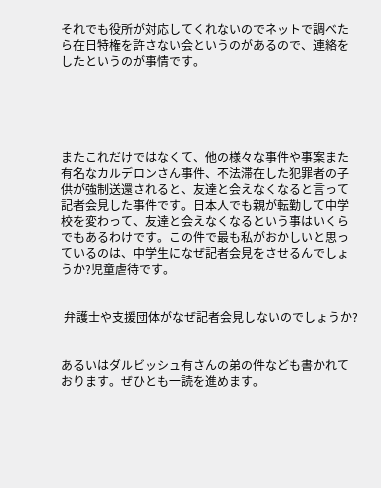それでも役所が対応してくれないのでネットで調べたら在日特権を許さない会というのがあるので、連絡をしたというのが事情です。





またこれだけではなくて、他の様々な事件や事案また有名なカルデロンさん事件、不法滞在した犯罪者の子供が強制送還されると、友達と会えなくなると言って記者会見した事件です。日本人でも親が転勤して中学校を変わって、友達と会えなくなるという事はいくらでもあるわけです。この件で最も私がおかしいと思っているのは、中学生になぜ記者会見をさせるんでしょうか?児童虐待です。


 弁護士や支援団体がなぜ記者会見しないのでしょうか?


あるいはダルビッシュ有さんの弟の件なども書かれております。ぜひとも一読を進めます。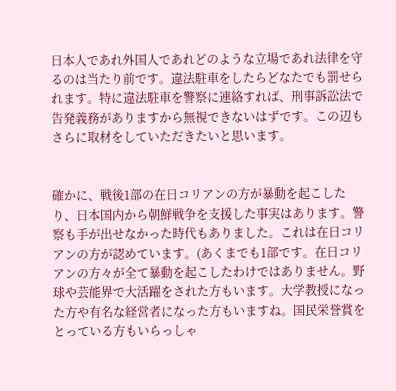日本人であれ外国人であれどのような立場であれ法律を守るのは当たり前です。違法駐車をしたらどなたでも罰せられます。特に違法駐車を警察に連絡すれば、刑事訴訟法で告発義務がありますから無視できないはずです。この辺もさらに取材をしていただきたいと思います。


確かに、戦後1部の在日コリアンの方が暴動を起こしたり、日本国内から朝鮮戦争を支援した事実はあります。警察も手が出せなかった時代もありました。これは在日コリアンの方が認めています。(あくまでも1部です。在日コリアンの方々が全て暴動を起こしたわけではありません。野球や芸能界で大活躍をされた方もいます。大学教授になった方や有名な経営者になった方もいますね。国民栄誉賞をとっている方もいらっしゃ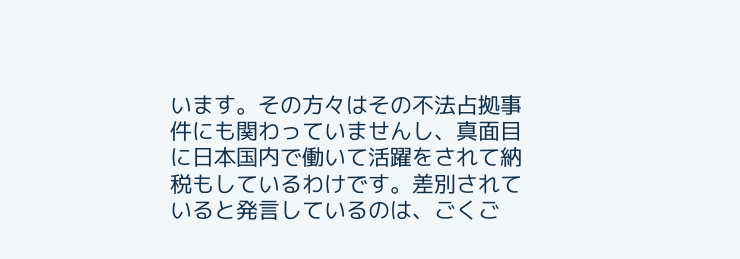います。その方々はその不法占拠事件にも関わっていませんし、真面目に日本国内で働いて活躍をされて納税もしているわけです。差別されていると発言しているのは、ごくご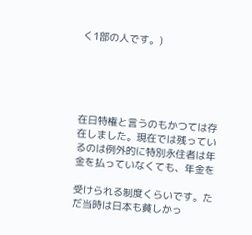く1部の人です。)





在日特権と言うのもかつては存在しました。現在では残っているのは例外的に特別永住者は年金を払っていなくても、年金を

受けられる制度くらいです。ただ当時は日本も貧しかっ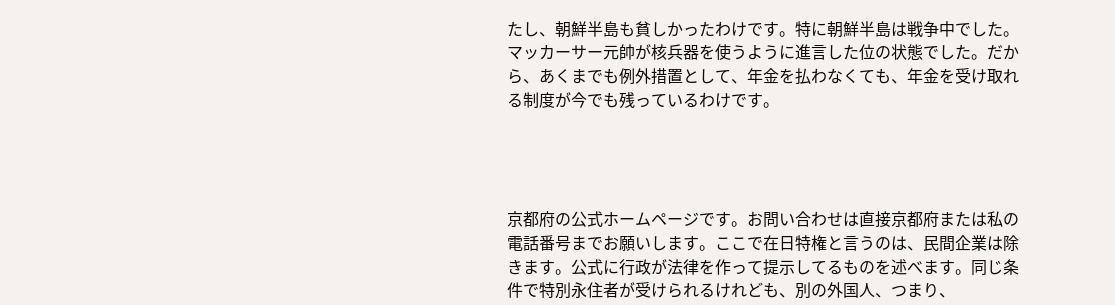たし、朝鮮半島も貧しかったわけです。特に朝鮮半島は戦争中でした。マッカーサー元帥が核兵器を使うように進言した位の状態でした。だから、あくまでも例外措置として、年金を払わなくても、年金を受け取れる制度が今でも残っているわけです。




京都府の公式ホームページです。お問い合わせは直接京都府または私の電話番号までお願いします。ここで在日特権と言うのは、民間企業は除きます。公式に行政が法律を作って提示してるものを述べます。同じ条件で特別永住者が受けられるけれども、別の外国人、つまり、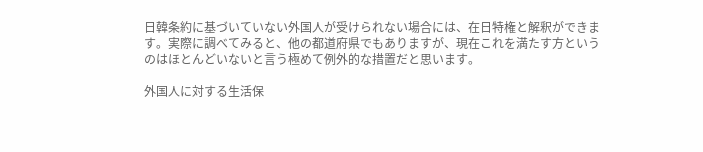日韓条約に基づいていない外国人が受けられない場合には、在日特権と解釈ができます。実際に調べてみると、他の都道府県でもありますが、現在これを満たす方というのはほとんどいないと言う極めて例外的な措置だと思います。

外国人に対する生活保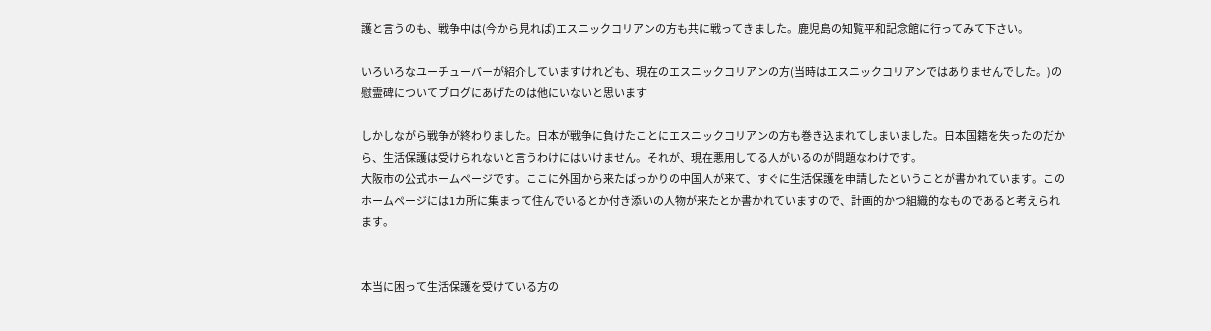護と言うのも、戦争中は(今から見れば)エスニックコリアンの方も共に戦ってきました。鹿児島の知覧平和記念館に行ってみて下さい。

いろいろなユーチューバーが紹介していますけれども、現在のエスニックコリアンの方(当時はエスニックコリアンではありませんでした。)の慰霊碑についてブログにあげたのは他にいないと思います

しかしながら戦争が終わりました。日本が戦争に負けたことにエスニックコリアンの方も巻き込まれてしまいました。日本国籍を失ったのだから、生活保護は受けられないと言うわけにはいけません。それが、現在悪用してる人がいるのが問題なわけです。
大阪市の公式ホームページです。ここに外国から来たばっかりの中国人が来て、すぐに生活保護を申請したということが書かれています。このホームページには1カ所に集まって住んでいるとか付き添いの人物が来たとか書かれていますので、計画的かつ組織的なものであると考えられます。


本当に困って生活保護を受けている方の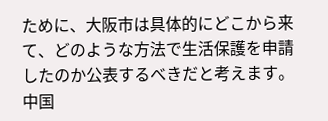ために、大阪市は具体的にどこから来て、どのような方法で生活保護を申請したのか公表するべきだと考えます。中国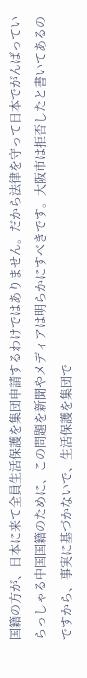国籍の方が、日本に来て全員生活保護を集団申請するわけではありません。だから法律を守って日本でがんばっていらっしゃる中国国籍のために、この問題を新聞やメディアは明らかにすべきです。大阪市は拒否したと書いてあるのですから、事実に基づかないで、生活保護を集団で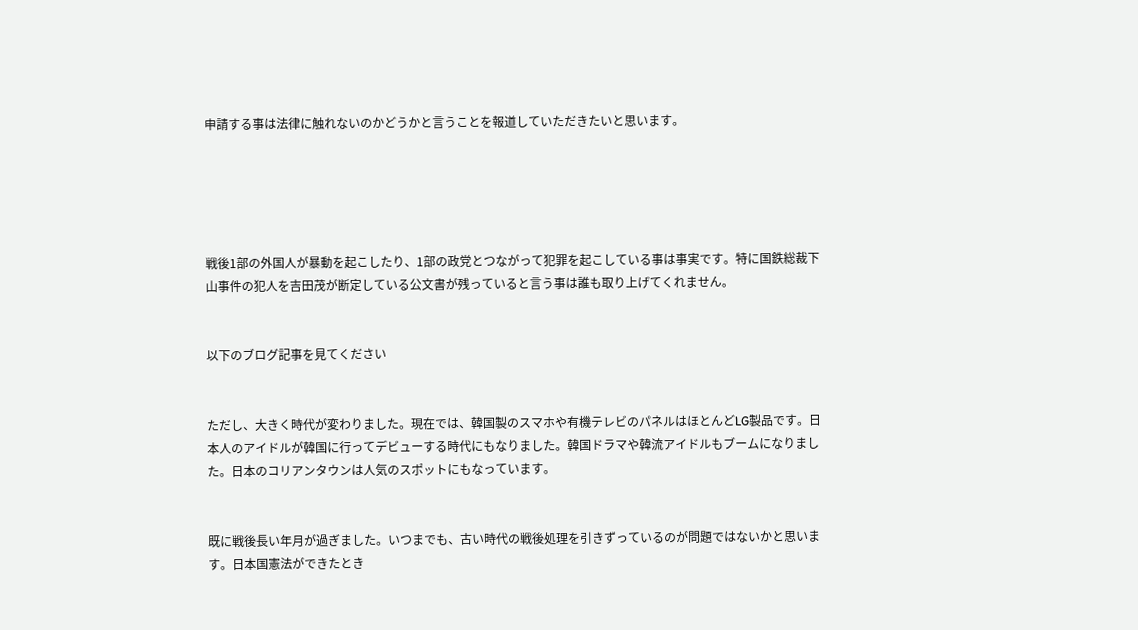申請する事は法律に触れないのかどうかと言うことを報道していただきたいと思います。





戦後1部の外国人が暴動を起こしたり、1部の政党とつながって犯罪を起こしている事は事実です。特に国鉄総裁下山事件の犯人を吉田茂が断定している公文書が残っていると言う事は誰も取り上げてくれません。


以下のブログ記事を見てください


ただし、大きく時代が変わりました。現在では、韓国製のスマホや有機テレビのパネルはほとんどLG製品です。日本人のアイドルが韓国に行ってデビューする時代にもなりました。韓国ドラマや韓流アイドルもブームになりました。日本のコリアンタウンは人気のスポットにもなっています。


既に戦後長い年月が過ぎました。いつまでも、古い時代の戦後処理を引きずっているのが問題ではないかと思います。日本国憲法ができたとき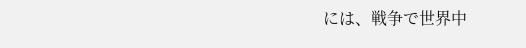には、戦争で世界中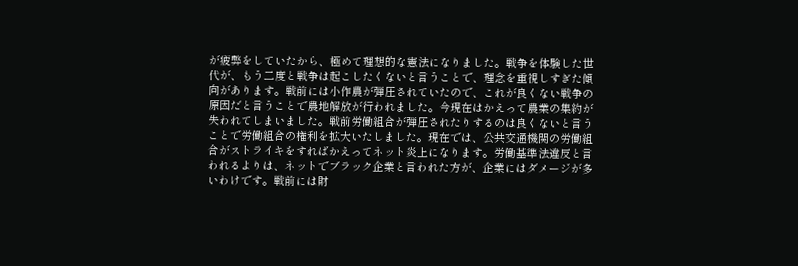が疲弊をしていたから、極めて理想的な憲法になりました。戦争を体験した世代が、もう二度と戦争は起こしたくないと言うことで、理念を重視しすぎた傾向があります。戦前には小作農が弾圧されていたので、これが良くない戦争の原因だと言うことで農地解放が行われました。今現在はかえって農業の集約が失われてしまいました。戦前労働組合が弾圧されたりするのは良くないと言うことで労働組合の権利を拡大いたしました。現在では、公共交通機関の労働組合がストライキをすればかえってネット炎上になります。労働基準法違反と言われるよりは、ネットでブラック企業と言われた方が、企業にはダメージが多いわけです。戦前には財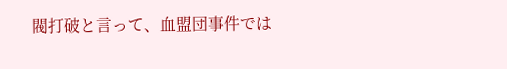閥打破と言って、血盟団事件では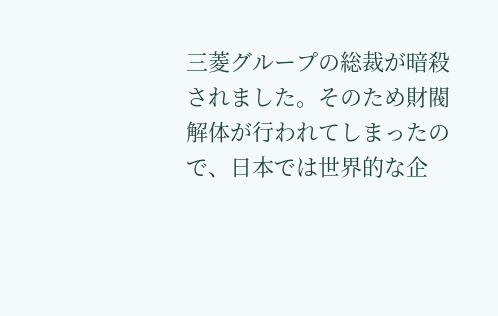三菱グループの総裁が暗殺されました。そのため財閥解体が行われてしまったので、日本では世界的な企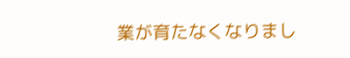業が育たなくなりまし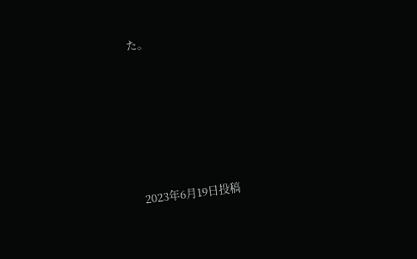た。








2023年6月19日投稿